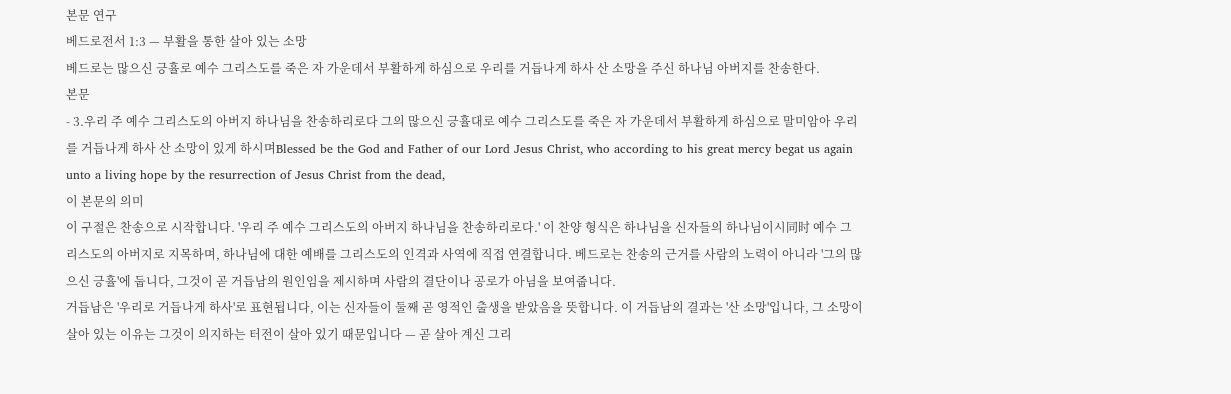본문 연구
베드로전서 1:3 — 부활을 통한 살아 있는 소망
베드로는 많으신 긍휼로 예수 그리스도를 죽은 자 가운데서 부활하게 하심으로 우리를 거듭나게 하사 산 소망을 주신 하나님 아버지를 찬송한다.
본문
- 3.우리 주 예수 그리스도의 아버지 하나님을 찬송하리로다 그의 많으신 긍휼대로 예수 그리스도를 죽은 자 가운데서 부활하게 하심으로 말미암아 우리를 거듭나게 하사 산 소망이 있게 하시며Blessed be the God and Father of our Lord Jesus Christ, who according to his great mercy begat us again unto a living hope by the resurrection of Jesus Christ from the dead,
이 본문의 의미
이 구절은 찬송으로 시작합니다. '우리 주 예수 그리스도의 아버지 하나님을 찬송하리로다.' 이 찬양 형식은 하나님을 신자들의 하나님이시同时 예수 그리스도의 아버지로 지목하며, 하나님에 대한 예배를 그리스도의 인격과 사역에 직접 연결합니다. 베드로는 찬송의 근거를 사람의 노력이 아니라 '그의 많으신 긍휼'에 둡니다, 그것이 곧 거듭남의 원인임을 제시하며 사람의 결단이나 공로가 아님을 보여줍니다.
거듭남은 '우리로 거듭나게 하사'로 표현됩니다, 이는 신자들이 둘째 곧 영적인 출생을 받았음을 뜻합니다. 이 거듭남의 결과는 '산 소망'입니다, 그 소망이 살아 있는 이유는 그것이 의지하는 터전이 살아 있기 때문입니다 — 곧 살아 계신 그리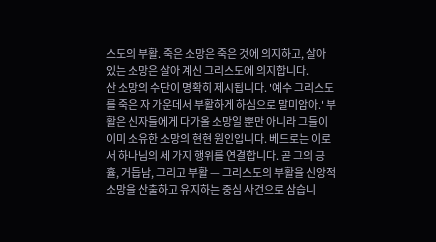스도의 부활. 죽은 소망은 죽은 것에 의지하고, 살아 있는 소망은 살아 계신 그리스도에 의지합니다.
산 소망의 수단이 명확히 제시됩니다. '예수 그리스도를 죽은 자 가운데서 부활하게 하심으로 말미암아.' 부활은 신자들에게 다가올 소망일 뿐만 아니라 그들이 이미 소유한 소망의 현현 원인입니다. 베드로는 이로서 하나님의 세 가지 행위를 연결합니다. 곧 그의 긍휼, 거듭남, 그리고 부활 — 그리스도의 부활을 신앙적 소망을 산출하고 유지하는 중심 사건으로 삼습니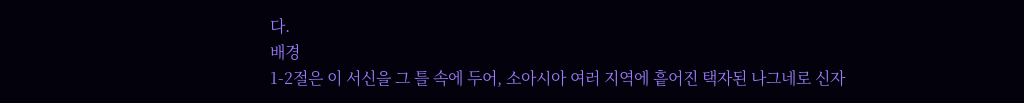다.
배경
1-2절은 이 서신을 그 틀 속에 두어, 소아시아 여러 지역에 흩어진 택자된 나그네로 신자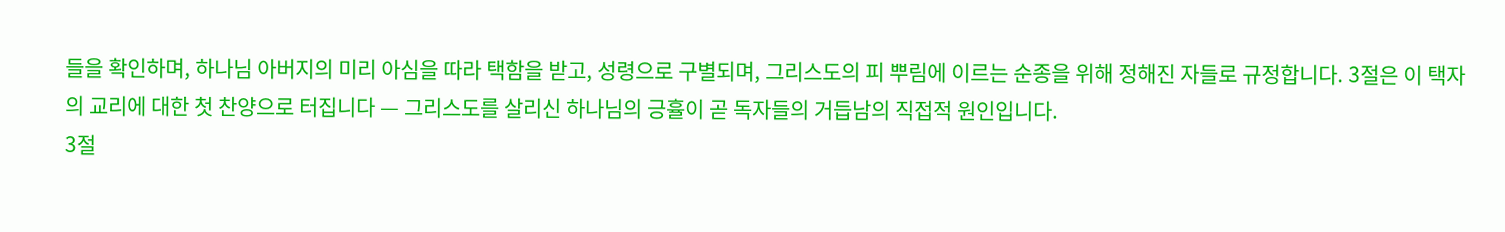들을 확인하며, 하나님 아버지의 미리 아심을 따라 택함을 받고, 성령으로 구별되며, 그리스도의 피 뿌림에 이르는 순종을 위해 정해진 자들로 규정합니다. 3절은 이 택자의 교리에 대한 첫 찬양으로 터집니다 — 그리스도를 살리신 하나님의 긍휼이 곧 독자들의 거듭남의 직접적 원인입니다.
3절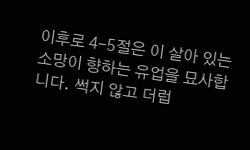이후로 4-5절은 이 살아 있는 소망이 향하는 유업을 묘사합니다. 썩지 않고 더럽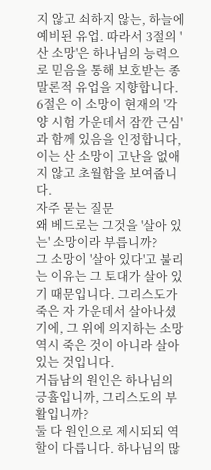지 않고 쇠하지 않는, 하늘에 예비된 유업. 따라서 3절의 '산 소망'은 하나님의 능력으로 믿음을 통해 보호받는 종말론적 유업을 지향합니다. 6절은 이 소망이 현재의 '각양 시험 가운데서 잠깐 근심'과 함께 있음을 인정합니다, 이는 산 소망이 고난을 없애지 않고 초월함을 보여줍니다.
자주 묻는 질문
왜 베드로는 그것을 '살아 있는' 소망이라 부릅니까?
그 소망이 '살아 있다'고 불리는 이유는 그 토대가 살아 있기 때문입니다. 그리스도가 죽은 자 가운데서 살아나셨기에, 그 위에 의지하는 소망 역시 죽은 것이 아니라 살아 있는 것입니다.
거듭남의 원인은 하나님의 긍휼입니까, 그리스도의 부활입니까?
둘 다 원인으로 제시되되 역할이 다릅니다. 하나님의 많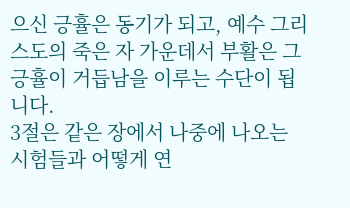으신 긍휼은 동기가 되고, 예수 그리스도의 죽은 자 가운데서 부활은 그 긍휼이 거듭남을 이루는 수단이 됩니다.
3절은 같은 장에서 나중에 나오는 시험들과 어떻게 연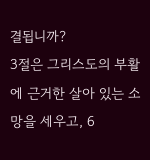결됩니까?
3절은 그리스도의 부활에 근거한 살아 있는 소망을 세우고, 6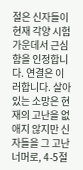절은 신자들이 현재 각양 시험 가운데서 근심함을 인정합니다. 연결은 이러합니다. 살아 있는 소망은 현재의 고난을 없애지 않지만 신자들을 그 고난 너머로, 4-5절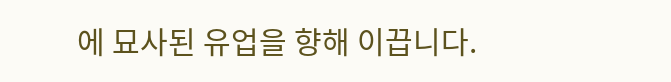에 묘사된 유업을 향해 이끕니다.